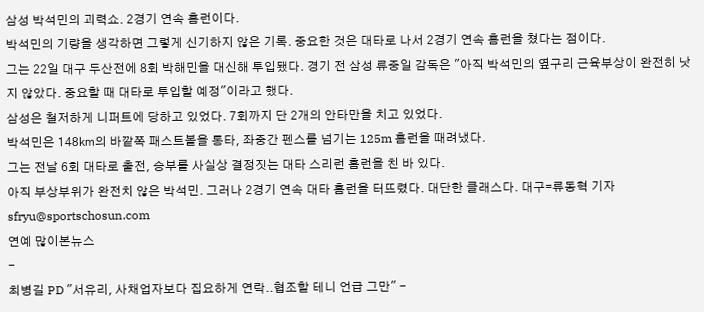삼성 박석민의 괴력쇼. 2경기 연속 홈런이다.
박석민의 기량을 생각하면 그렇게 신기하지 않은 기록. 중요한 것은 대타로 나서 2경기 연속 홈런을 쳤다는 점이다.
그는 22일 대구 두산전에 8회 박해민을 대신해 투입됐다. 경기 전 삼성 류중일 감독은 "아직 박석민의 옆구리 근육부상이 완전히 낫지 않았다. 중요할 때 대타로 투입할 예정"이라고 했다.
삼성은 철저하게 니퍼트에 당하고 있었다. 7회까지 단 2개의 안타만을 치고 있었다.
박석민은 148㎞의 바깥쪽 패스트볼을 통타, 좌중간 펜스를 넘기는 125m 홈런을 때려냈다.
그는 전날 6회 대타로 출전, 승부를 사실상 결정짓는 대타 스리런 홈런을 친 바 있다.
아직 부상부위가 완전치 않은 박석민. 그러나 2경기 연속 대타 홈런을 터뜨렸다. 대단한 클래스다. 대구=류동혁 기자 sfryu@sportschosun.com
연예 많이본뉴스
-
최병길 PD "서유리, 사채업자보다 집요하게 연락..협조할 테니 언급 그만" -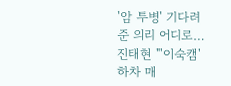'암 투병' 기다려준 의리 어디로…진태현 "'이숙캠' 하차 매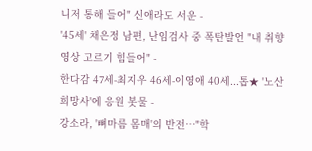니저 통해 들어" 신애라도 서운 -
'45세' 채은정 남편, 난임검사 중 폭탄발언 "내 취향 영상 고르기 힘들어" -
한다감 47세-최지우 46세-이영애 40세...톱★ '노산 희망사'에 응원 봇물 -
강소라, '뼈마름 몸매'의 반전…"학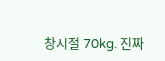창시절 70kg. 진짜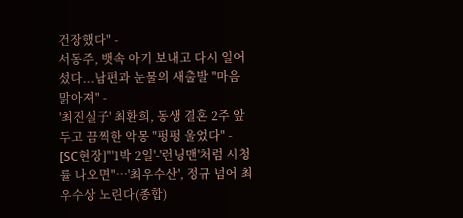건장했다" -
서동주, 뱃속 아기 보내고 다시 일어섰다...남편과 눈물의 새출발 "마음 맑아져" -
'최진실子' 최환희, 동생 결혼 2주 앞두고 끔찍한 악몽 "펑펑 울었다" -
[SC현장]"'1박 2일'-'런닝맨'처럼 시청률 나오면"…'최우수산', 정규 넘어 최우수상 노린다(종합)